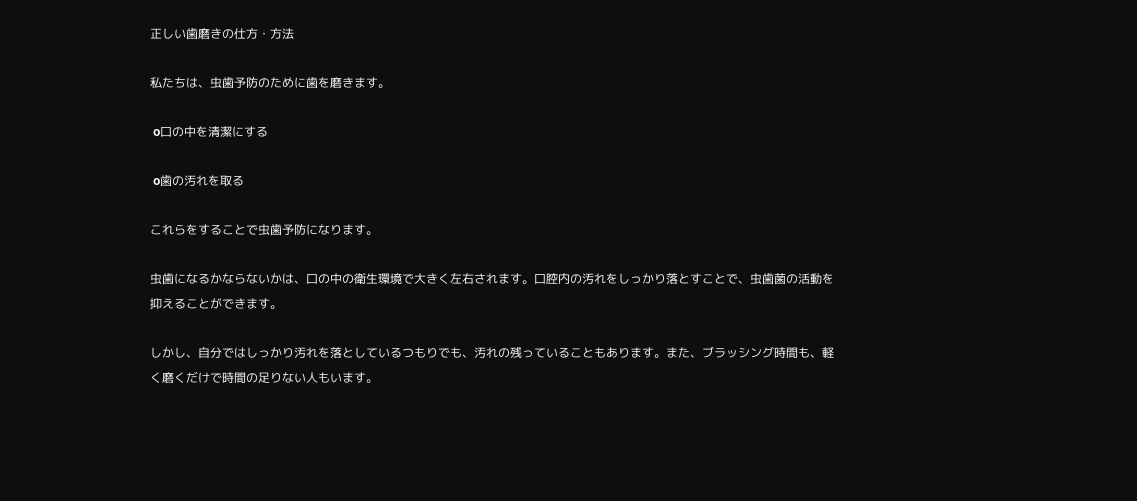正しい歯磨きの仕方・方法

私たちは、虫歯予防のために歯を磨きます。

 о口の中を清潔にする

 о歯の汚れを取る

これらをすることで虫歯予防になります。

虫歯になるかならないかは、口の中の衛生環境で大きく左右されます。口腔内の汚れをしっかり落とすことで、虫歯菌の活動を抑えることができます。

しかし、自分ではしっかり汚れを落としているつもりでも、汚れの残っていることもあります。また、ブラッシング時間も、軽く磨くだけで時間の足りない人もいます。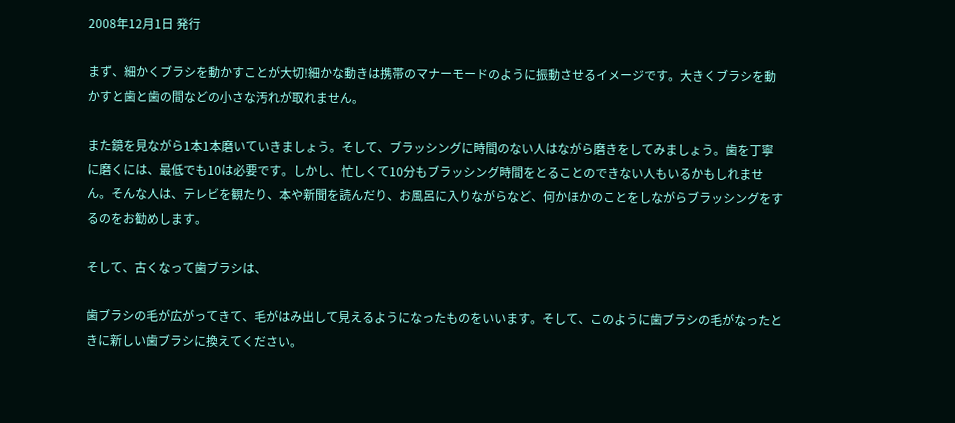2008年12月1日 発行

まず、細かくブラシを動かすことが大切!細かな動きは携帯のマナーモードのように振動させるイメージです。大きくブラシを動かすと歯と歯の間などの小さな汚れが取れません。

また鏡を見ながら1本1本磨いていきましょう。そして、ブラッシングに時間のない人はながら磨きをしてみましょう。歯を丁寧に磨くには、最低でも10は必要です。しかし、忙しくて10分もブラッシング時間をとることのできない人もいるかもしれません。そんな人は、テレビを観たり、本や新聞を読んだり、お風呂に入りながらなど、何かほかのことをしながらブラッシングをするのをお勧めします。

そして、古くなって歯ブラシは、

歯ブラシの毛が広がってきて、毛がはみ出して見えるようになったものをいいます。そして、このように歯ブラシの毛がなったときに新しい歯ブラシに換えてください。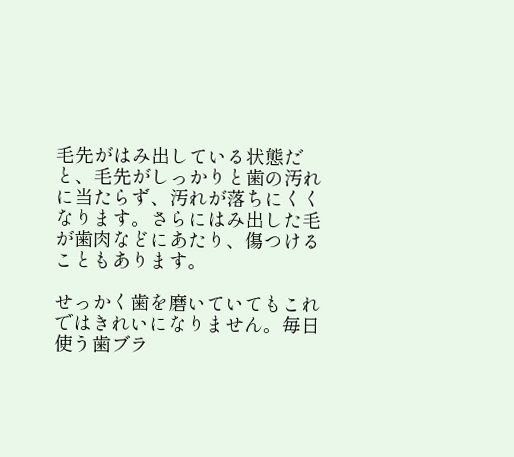毛先がはみ出している状態だと、毛先がしっかりと歯の汚れに当たらず、汚れが落ちにくくなります。さらにはみ出した毛が歯肉などにあたり、傷つけることもあります。

せっかく歯を磨いていてもこれではきれいになりません。毎日使う歯ブラ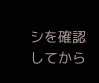シを確認してから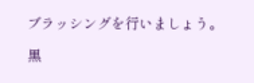ブラッシングを行いましょう。

黒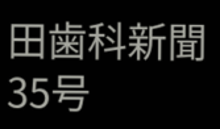田歯科新聞 35号